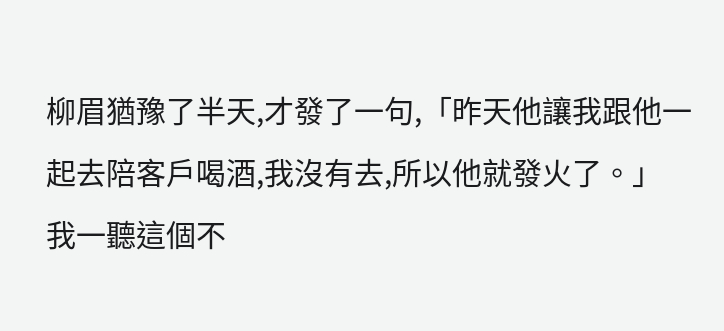柳眉猶豫了半天,才發了一句,「昨天他讓我跟他一起去陪客戶喝酒,我沒有去,所以他就發火了。」
我一聽這個不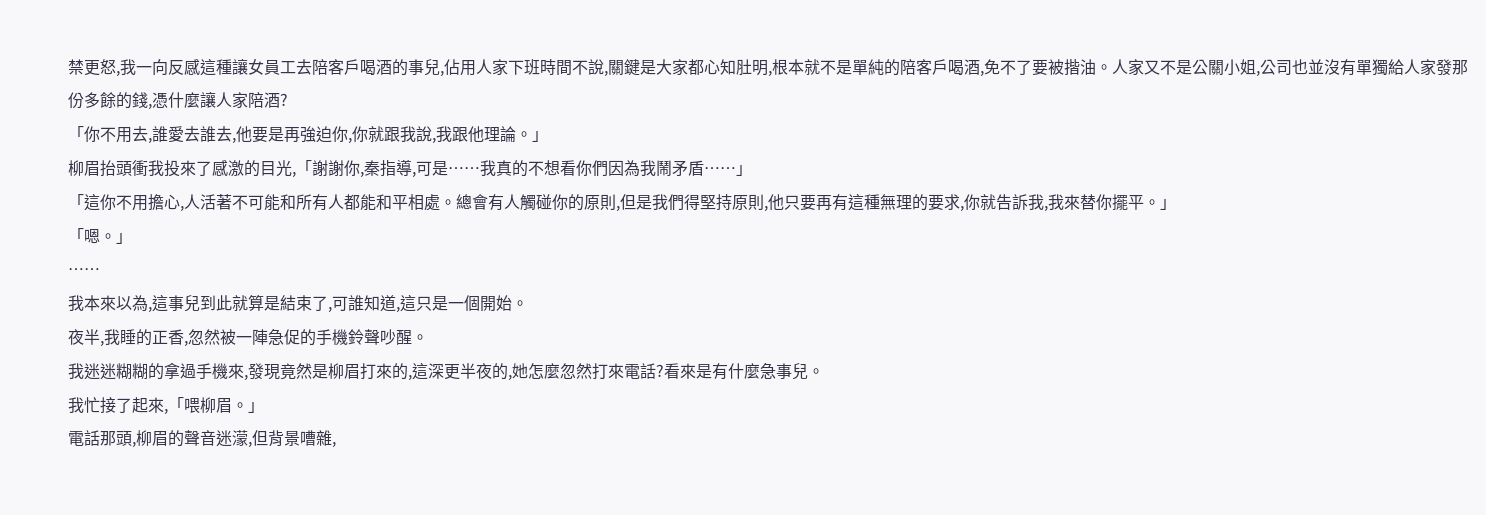禁更怒,我一向反感這種讓女員工去陪客戶喝酒的事兒,佔用人家下班時間不說,關鍵是大家都心知肚明,根本就不是單純的陪客戶喝酒,免不了要被揩油。人家又不是公關小姐,公司也並沒有單獨給人家發那份多餘的錢,憑什麼讓人家陪酒?
「你不用去,誰愛去誰去,他要是再強迫你,你就跟我說,我跟他理論。」
柳眉抬頭衝我投來了感激的目光,「謝謝你,秦指導,可是……我真的不想看你們因為我鬧矛盾……」
「這你不用擔心,人活著不可能和所有人都能和平相處。總會有人觸碰你的原則,但是我們得堅持原則,他只要再有這種無理的要求,你就告訴我,我來替你擺平。」
「嗯。」
……
我本來以為,這事兒到此就算是結束了,可誰知道,這只是一個開始。
夜半,我睡的正香,忽然被一陣急促的手機鈴聲吵醒。
我迷迷糊糊的拿過手機來,發現竟然是柳眉打來的,這深更半夜的,她怎麼忽然打來電話?看來是有什麼急事兒。
我忙接了起來,「喂柳眉。」
電話那頭,柳眉的聲音迷濛,但背景嘈雜,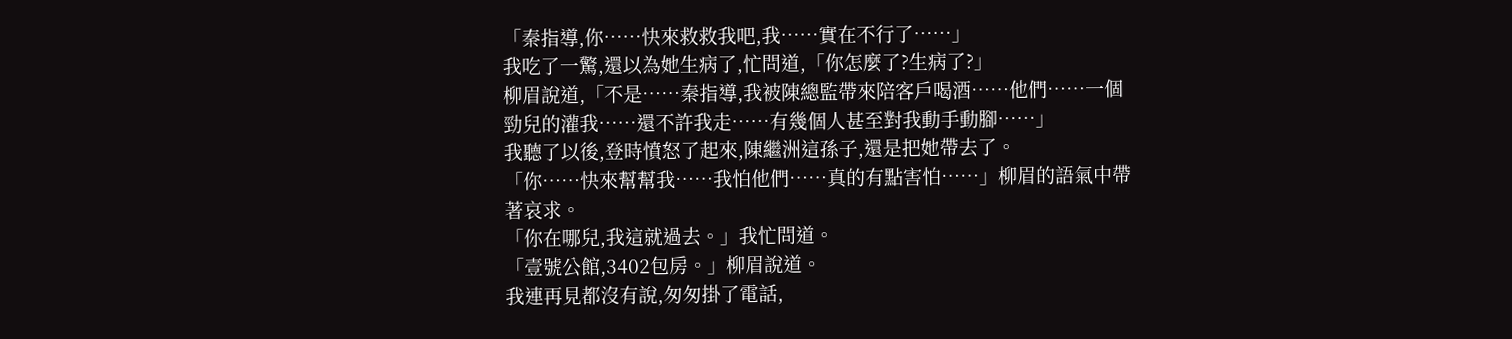「秦指導,你……快來救救我吧,我……實在不行了……」
我吃了一驚,還以為她生病了,忙問道,「你怎麼了?生病了?」
柳眉說道,「不是……秦指導,我被陳總監帶來陪客戶喝酒……他們……一個勁兒的灌我……還不許我走……有幾個人甚至對我動手動腳……」
我聽了以後,登時憤怒了起來,陳繼洲這孫子,還是把她帶去了。
「你……快來幫幫我……我怕他們……真的有點害怕……」柳眉的語氣中帶著哀求。
「你在哪兒,我這就過去。」我忙問道。
「壹號公館,3402包房。」柳眉說道。
我連再見都沒有說,匆匆掛了電話,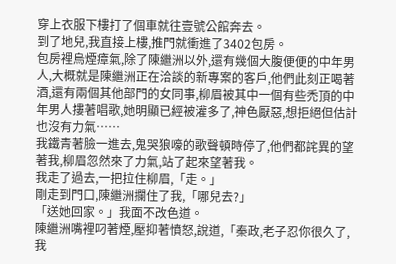穿上衣服下樓打了個車就往壹號公館奔去。
到了地兒,我直接上樓,推門就衝進了3402包房。
包房裡烏煙瘴氣,除了陳繼洲以外,還有幾個大腹便便的中年男人,大概就是陳繼洲正在洽談的新專案的客戶,他們此刻正喝著酒,還有兩個其他部門的女同事,柳眉被其中一個有些禿頂的中年男人摟著唱歌,她明顯已經被灌多了,神色厭惡,想拒絕但估計也沒有力氣……
我鐵青著臉一進去,鬼哭狼嚎的歌聲頓時停了,他們都詫異的望著我,柳眉忽然來了力氣,站了起來望著我。
我走了過去,一把拉住柳眉,「走。」
剛走到門口,陳繼洲攔住了我,「哪兒去?」
「送她回家。」我面不改色道。
陳繼洲嘴裡叼著煙,壓抑著憤怒,說道,「秦政,老子忍你很久了,我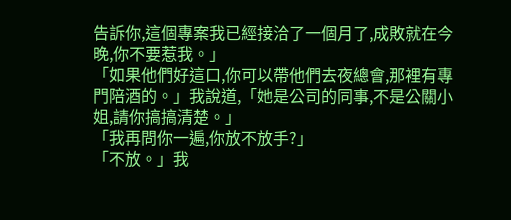告訴你,這個專案我已經接洽了一個月了,成敗就在今晚,你不要惹我。」
「如果他們好這口,你可以帶他們去夜總會,那裡有專門陪酒的。」我說道,「她是公司的同事,不是公關小姐,請你搞搞清楚。」
「我再問你一遍,你放不放手?」
「不放。」我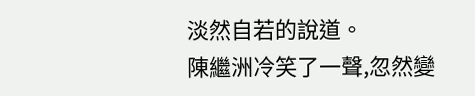淡然自若的說道。
陳繼洲冷笑了一聲,忽然變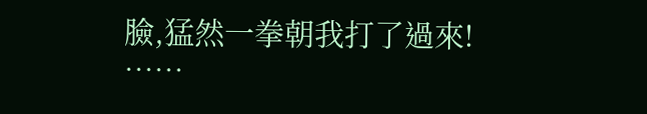臉,猛然一拳朝我打了過來!
……